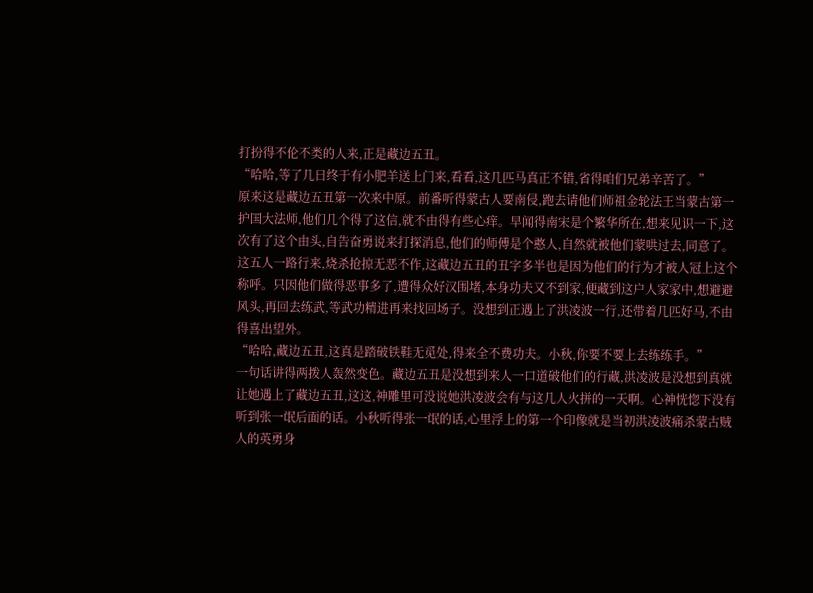打扮得不伦不类的人来,正是藏边五丑。
“哈哈,等了几日终于有小肥羊送上门来,看看,这几匹马真正不错,省得咱们兄弟辛苦了。”
原来这是藏边五丑第一次来中原。前番听得蒙古人要南侵,跑去请他们师祖金轮法王当蒙古第一护国大法师,他们几个得了这信,就不由得有些心痒。早闻得南宋是个繁华所在,想来见识一下,这次有了这个由头,自告奋勇说来打探消息,他们的师傅是个憨人,自然就被他们蒙哄过去,同意了。
这五人一路行来,烧杀抢掠无恶不作,这藏边五丑的丑字多半也是因为他们的行为才被人冠上这个称呼。只因他们做得恶事多了,遭得众好汉围堵,本身功夫又不到家,便藏到这户人家家中,想避避风头,再回去练武,等武功精进再来找回场子。没想到正遇上了洪凌波一行,还带着几匹好马,不由得喜出望外。
“哈哈,藏边五丑,这真是踏破铁鞋无觅处,得来全不费功夫。小秋,你要不要上去练练手。”
一句话讲得两拨人轰然变色。藏边五丑是没想到来人一口道破他们的行藏,洪凌波是没想到真就让她遇上了藏边五丑,这这,神雕里可没说她洪凌波会有与这几人火拼的一天啊。心神恍惚下没有听到张一氓后面的话。小秋听得张一氓的话,心里浮上的第一个印像就是当初洪凌波痛杀蒙古贼人的英勇身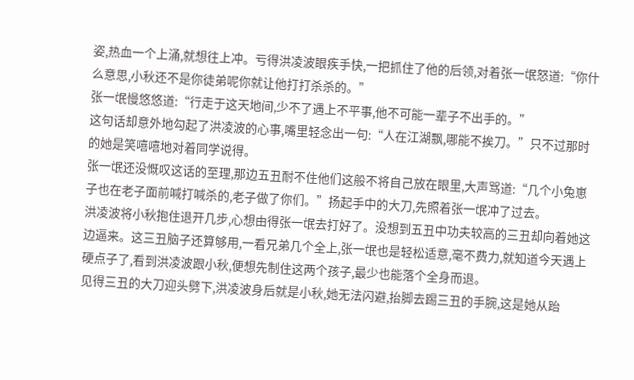姿,热血一个上涌,就想往上冲。亏得洪凌波眼疾手快,一把抓住了他的后领,对着张一氓怒道:“你什么意思,小秋还不是你徒弟呢你就让他打打杀杀的。”
张一氓慢悠悠道:“行走于这天地间,少不了遇上不平事,他不可能一辈子不出手的。”
这句话却意外地勾起了洪凌波的心事,嘴里轻念出一句:“人在江湖飘,哪能不挨刀。”只不过那时的她是笑嘻嘻地对着同学说得。
张一氓还没慨叹这话的至理,那边五丑耐不住他们这般不将自己放在眼里,大声骂道:“几个小兔崽子也在老子面前喊打喊杀的,老子做了你们。”扬起手中的大刀,先照着张一氓冲了过去。
洪凌波将小秋抱住退开几步,心想由得张一氓去打好了。没想到五丑中功夫较高的三丑却向着她这边逼来。这三丑脑子还算够用,一看兄弟几个全上,张一氓也是轻松适意,毫不费力,就知道今天遇上硬点子了,看到洪凌波跟小秋,便想先制住这两个孩子,最少也能落个全身而退。
见得三丑的大刀迎头劈下,洪凌波身后就是小秋,她无法闪避,抬脚去踢三丑的手腕,这是她从跆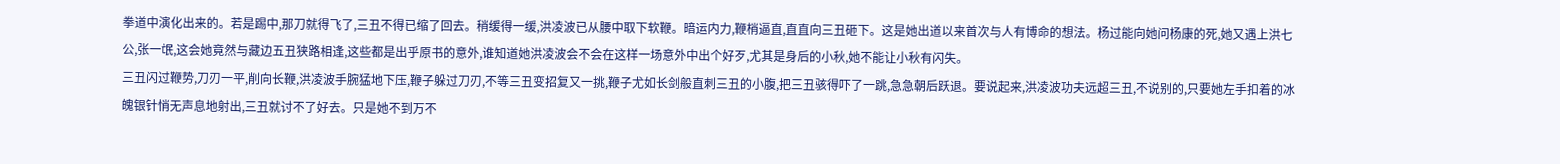拳道中演化出来的。若是踢中,那刀就得飞了,三丑不得已缩了回去。稍缓得一缓,洪凌波已从腰中取下软鞭。暗运内力,鞭梢逼直,直直向三丑砸下。这是她出道以来首次与人有博命的想法。杨过能向她问杨康的死,她又遇上洪七公,张一氓,这会她竟然与藏边五丑狭路相逢,这些都是出乎原书的意外,谁知道她洪凌波会不会在这样一场意外中出个好歹,尤其是身后的小秋,她不能让小秋有闪失。
三丑闪过鞭势,刀刃一平,削向长鞭,洪凌波手腕猛地下压,鞭子躲过刀刃,不等三丑变招复又一挑,鞭子尤如长剑般直刺三丑的小腹,把三丑骇得吓了一跳,急急朝后跃退。要说起来,洪凌波功夫远超三丑,不说别的,只要她左手扣着的冰魄银针悄无声息地射出,三丑就讨不了好去。只是她不到万不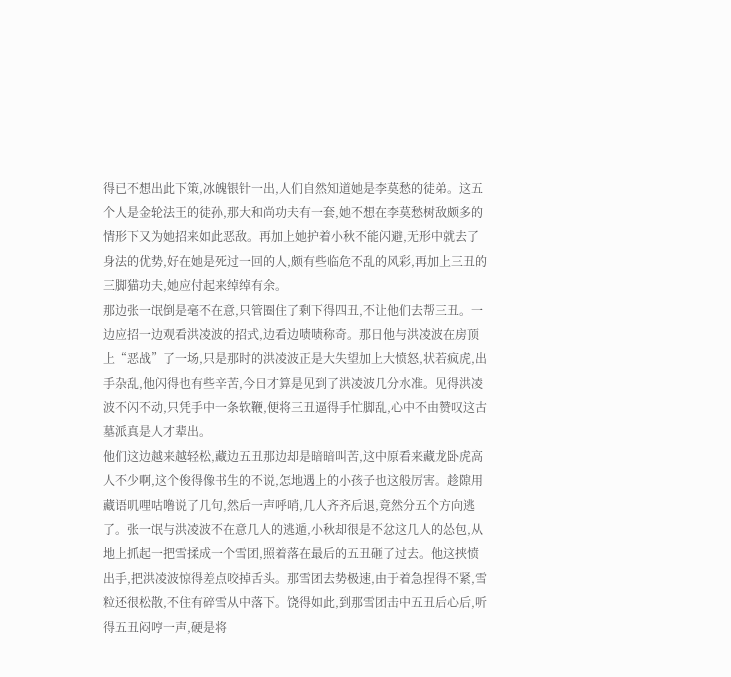得已不想出此下策,冰魄银针一出,人们自然知道她是李莫愁的徒弟。这五个人是金轮法王的徒孙,那大和尚功夫有一套,她不想在李莫愁树敌颇多的情形下又为她招来如此恶敌。再加上她护着小秋不能闪避,无形中就去了身法的优势,好在她是死过一回的人,颇有些临危不乱的风彩,再加上三丑的三脚猫功夫,她应付起来绰绰有余。
那边张一氓倒是毫不在意,只管圈住了剩下得四丑,不让他们去帮三丑。一边应招一边观看洪凌波的招式,边看边啧啧称奇。那日他与洪凌波在房顶上“恶战”了一场,只是那时的洪凌波正是大失望加上大愤怒,状若疯虎,出手杂乱,他闪得也有些辛苦,今日才算是见到了洪凌波几分水准。见得洪凌波不闪不动,只凭手中一条软鞭,便将三丑逼得手忙脚乱,心中不由赞叹这古墓派真是人才辈出。
他们这边越来越轻松,藏边五丑那边却是暗暗叫苦,这中原看来藏龙卧虎高人不少啊,这个俊得像书生的不说,怎地遇上的小孩子也这般厉害。趁隙用藏语叽哩咕噜说了几句,然后一声呼哨,几人齐齐后退,竟然分五个方向逃了。张一氓与洪凌波不在意几人的逃遁,小秋却很是不忿这几人的怂包,从地上抓起一把雪揉成一个雪团,照着落在最后的五丑砸了过去。他这挟愤出手,把洪凌波惊得差点咬掉舌头。那雪团去势极速,由于着急捏得不紧,雪粒还很松散,不住有碎雪从中落下。饶得如此,到那雪团击中五丑后心后,听得五丑闷哼一声,硬是将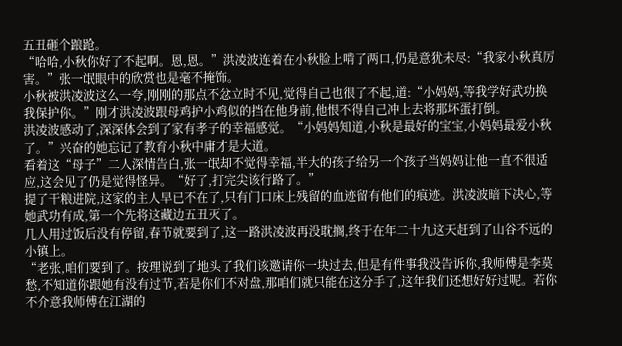五丑砸个踉跄。
“哈哈,小秋你好了不起啊。恩,恩。”洪凌波连着在小秋脸上啃了两口,仍是意犹未尽:“我家小秋真厉害。”张一氓眼中的欣赏也是毫不掩饰。
小秋被洪凌波这么一夸,刚刚的那点不忿立时不见,觉得自己也很了不起,道:“小妈妈,等我学好武功换我保护你。”刚才洪凌波跟母鸡护小鸡似的挡在他身前,他恨不得自己冲上去将那坏蛋打倒。
洪凌波感动了,深深体会到了家有孝子的幸福感觉。“小妈妈知道,小秋是最好的宝宝,小妈妈最爱小秋了。”兴奋的她忘记了教育小秋中庸才是大道。
看着这“母子”二人深情告白,张一氓却不觉得幸福,半大的孩子给另一个孩子当妈妈让他一直不很适应,这会见了仍是觉得怪异。“好了,打完尖该行路了。”
提了干粮进院,这家的主人早已不在了,只有门口床上残留的血迹留有他们的痕迹。洪凌波暗下决心,等她武功有成,第一个先将这藏边五丑灭了。
几人用过饭后没有停留,春节就要到了,这一路洪凌波再没耽搁,终于在年二十九这天赶到了山谷不远的小镇上。
“老张,咱们要到了。按理说到了地头了我们该邀请你一块过去,但是有件事我没告诉你,我师傅是李莫愁,不知道你跟她有没有过节,若是你们不对盘,那咱们就只能在这分手了,这年我们还想好好过呢。若你不介意我师傅在江湖的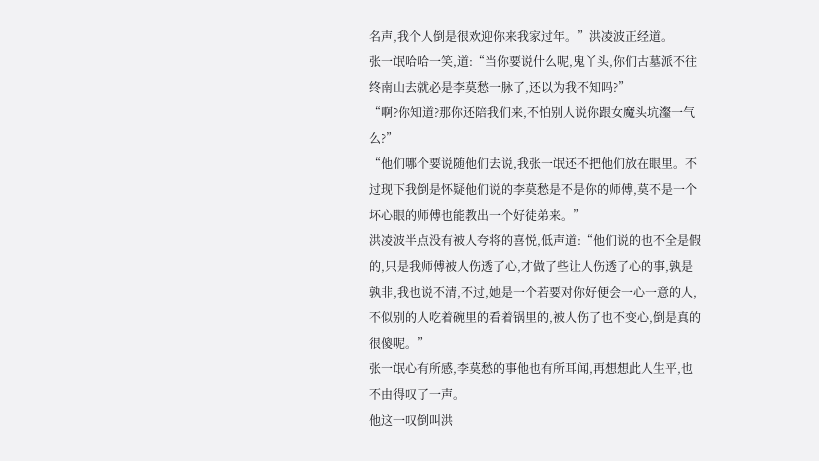名声,我个人倒是很欢迎你来我家过年。”洪凌波正经道。
张一氓哈哈一笑,道:“当你要说什么呢,鬼丫头,你们古墓派不往终南山去就必是李莫愁一脉了,还以为我不知吗?”
“啊?你知道?那你还陪我们来,不怕别人说你跟女魔头坑瀣一气么?”
“他们哪个要说随他们去说,我张一氓还不把他们放在眼里。不过现下我倒是怀疑他们说的李莫愁是不是你的师傅,莫不是一个坏心眼的师傅也能教出一个好徒弟来。”
洪凌波半点没有被人夸将的喜悦,低声道:“他们说的也不全是假的,只是我师傅被人伤透了心,才做了些让人伤透了心的事,孰是孰非,我也说不清,不过,她是一个若要对你好便会一心一意的人,不似别的人吃着碗里的看着锅里的,被人伤了也不变心,倒是真的很傻呢。”
张一氓心有所感,李莫愁的事他也有所耳闻,再想想此人生平,也不由得叹了一声。
他这一叹倒叫洪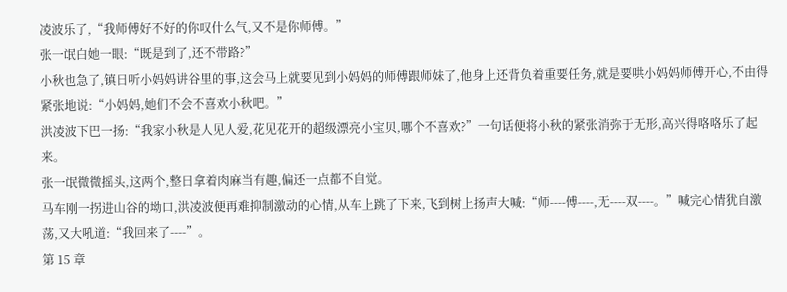凌波乐了,“我师傅好不好的你叹什么气,又不是你师傅。”
张一氓白她一眼:“既是到了,还不带路?”
小秋也急了,镇日听小妈妈讲谷里的事,这会马上就要见到小妈妈的师傅跟师妹了,他身上还背负着重要任务,就是要哄小妈妈师傅开心,不由得紧张地说:“小妈妈,她们不会不喜欢小秋吧。”
洪凌波下巴一扬:“我家小秋是人见人爱,花见花开的超级漂亮小宝贝,哪个不喜欢?”一句话便将小秋的紧张消弥于无形,高兴得咯咯乐了起来。
张一氓微微摇头,这两个,整日拿着肉麻当有趣,偏还一点都不自觉。
马车刚一拐进山谷的坳口,洪凌波便再难抑制激动的心情,从车上跳了下来,飞到树上扬声大喊:“师----傅----,无----双----。”喊完心情犹自激荡,又大吼道:“我回来了----”。
第 15 章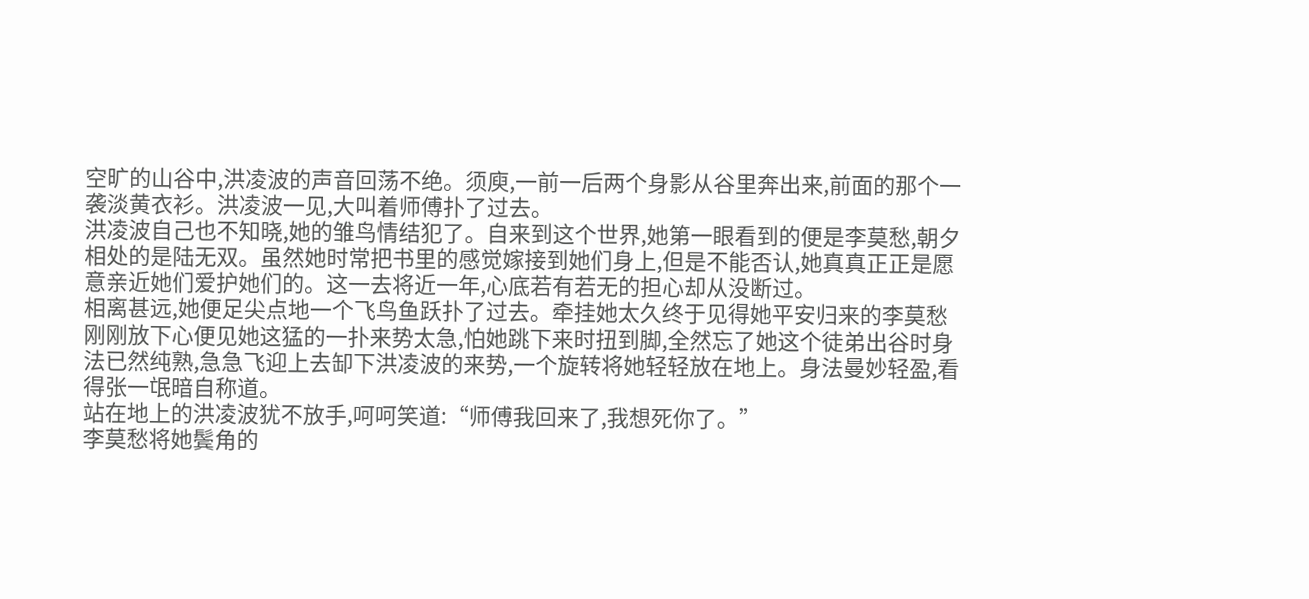空旷的山谷中,洪凌波的声音回荡不绝。须庾,一前一后两个身影从谷里奔出来,前面的那个一袭淡黄衣衫。洪凌波一见,大叫着师傅扑了过去。
洪凌波自己也不知晓,她的雏鸟情结犯了。自来到这个世界,她第一眼看到的便是李莫愁,朝夕相处的是陆无双。虽然她时常把书里的感觉嫁接到她们身上,但是不能否认,她真真正正是愿意亲近她们爱护她们的。这一去将近一年,心底若有若无的担心却从没断过。
相离甚远,她便足尖点地一个飞鸟鱼跃扑了过去。牵挂她太久终于见得她平安归来的李莫愁刚刚放下心便见她这猛的一扑来势太急,怕她跳下来时扭到脚,全然忘了她这个徒弟出谷时身法已然纯熟,急急飞迎上去缷下洪凌波的来势,一个旋转将她轻轻放在地上。身法曼妙轻盈,看得张一氓暗自称道。
站在地上的洪凌波犹不放手,呵呵笑道:“师傅我回来了,我想死你了。”
李莫愁将她鬓角的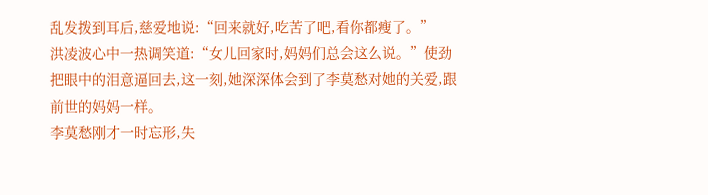乱发拨到耳后,慈爱地说:“回来就好,吃苦了吧,看你都瘦了。”
洪凌波心中一热调笑道:“女儿回家时,妈妈们总会这么说。”使劲把眼中的泪意逼回去,这一刻,她深深体会到了李莫愁对她的关爱,跟前世的妈妈一样。
李莫愁刚才一时忘形,失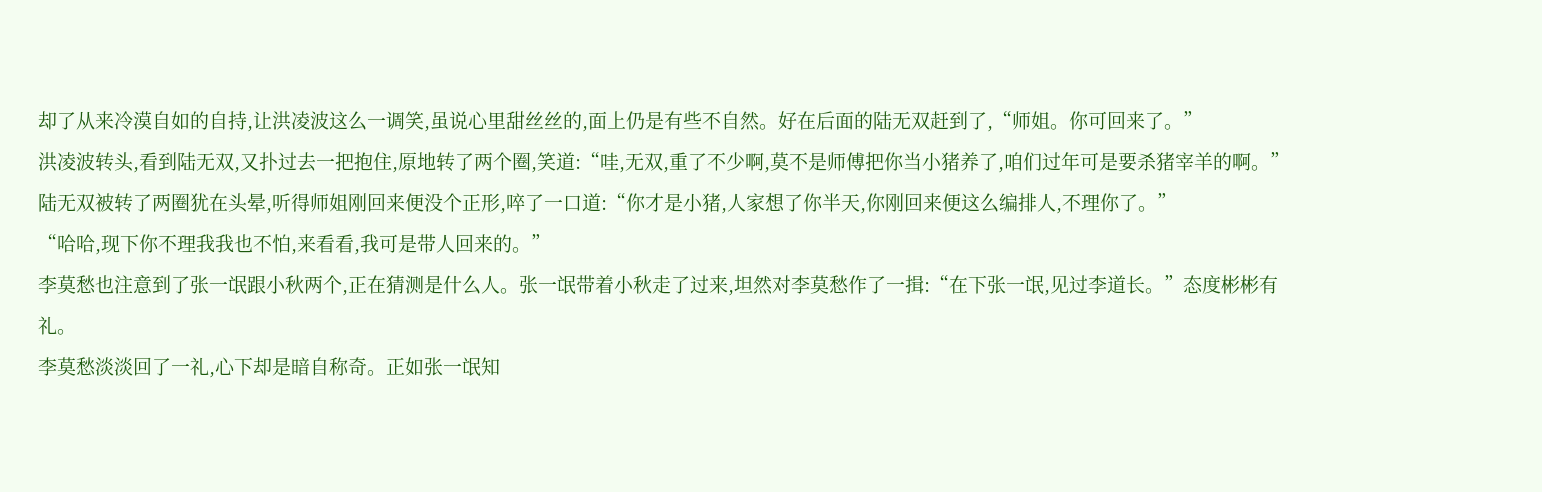却了从来冷漠自如的自持,让洪凌波这么一调笑,虽说心里甜丝丝的,面上仍是有些不自然。好在后面的陆无双赶到了,“师姐。你可回来了。”
洪凌波转头,看到陆无双,又扑过去一把抱住,原地转了两个圈,笑道:“哇,无双,重了不少啊,莫不是师傅把你当小猪养了,咱们过年可是要杀猪宰羊的啊。”
陆无双被转了两圈犹在头晕,听得师姐刚回来便没个正形,啐了一口道:“你才是小猪,人家想了你半天,你刚回来便这么编排人,不理你了。”
“哈哈,现下你不理我我也不怕,来看看,我可是带人回来的。”
李莫愁也注意到了张一氓跟小秋两个,正在猜测是什么人。张一氓带着小秋走了过来,坦然对李莫愁作了一揖:“在下张一氓,见过李道长。”态度彬彬有礼。
李莫愁淡淡回了一礼,心下却是暗自称奇。正如张一氓知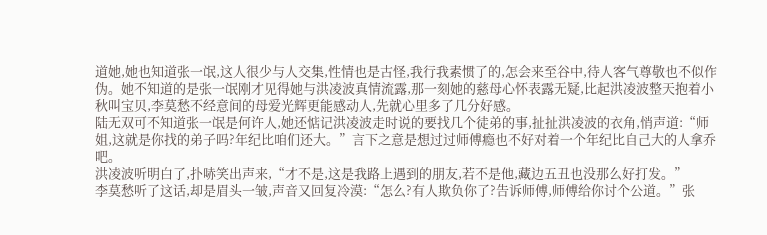道她,她也知道张一氓,这人很少与人交集,性情也是古怪,我行我素惯了的,怎会来至谷中,待人客气尊敬也不似作伪。她不知道的是张一氓刚才见得她与洪凌波真情流露,那一刻她的慈母心怀表露无疑,比起洪凌波整天抱着小秋叫宝贝,李莫愁不经意间的母爱光辉更能感动人,先就心里多了几分好感。
陆无双可不知道张一氓是何许人,她还惦记洪凌波走时说的要找几个徒弟的事,扯扯洪凌波的衣角,悄声道:“师姐,这就是你找的弟子吗?年纪比咱们还大。”言下之意是想过过师傅瘾也不好对着一个年纪比自己大的人拿乔吧。
洪凌波听明白了,扑哧笑出声来,“才不是,这是我路上遇到的朋友,若不是他,藏边五丑也没那么好打发。”
李莫愁听了这话,却是眉头一皱,声音又回复冷漠:“怎么?有人欺负你了?告诉师傅,师傅给你讨个公道。”张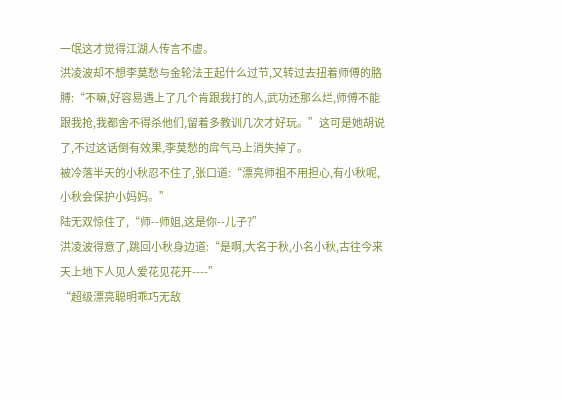一氓这才觉得江湖人传言不虚。
洪凌波却不想李莫愁与金轮法王起什么过节,又转过去扭着师傅的胳膊:“不嘛,好容易遇上了几个肯跟我打的人,武功还那么烂,师傅不能跟我抢,我都舍不得杀他们,留着多教训几次才好玩。”这可是她胡说了,不过这话倒有效果,李莫愁的戽气马上消失掉了。
被冷落半天的小秋忍不住了,张口道:“漂亮师祖不用担心,有小秋呢,小秋会保护小妈妈。”
陆无双惊住了,“师--师姐,这是你--儿子?”
洪凌波得意了,跳回小秋身边道:“是啊,大名于秋,小名小秋,古往今来天上地下人见人爱花见花开----”
“超级漂亮聪明乖巧无敌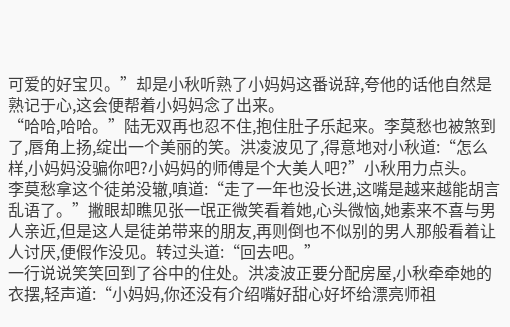可爱的好宝贝。”却是小秋听熟了小妈妈这番说辞,夸他的话他自然是熟记于心,这会便帮着小妈妈念了出来。
“哈哈,哈哈。”陆无双再也忍不住,抱住肚子乐起来。李莫愁也被煞到了,唇角上扬,绽出一个美丽的笑。洪凌波见了,得意地对小秋道:“怎么样,小妈妈没骗你吧?小妈妈的师傅是个大美人吧?”小秋用力点头。
李莫愁拿这个徒弟没辙,嗔道:“走了一年也没长进,这嘴是越来越能胡言乱语了。”撇眼却瞧见张一氓正微笑看着她,心头微恼,她素来不喜与男人亲近,但是这人是徒弟带来的朋友,再则倒也不似别的男人那般看着让人讨厌,便假作没见。转过头道:“回去吧。”
一行说说笑笑回到了谷中的住处。洪凌波正要分配房屋,小秋牵牵她的衣摆,轻声道:“小妈妈,你还没有介绍嘴好甜心好坏给漂亮师祖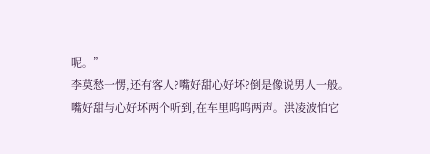呢。”
李莫愁一愣,还有客人?嘴好甜心好坏?倒是像说男人一般。
嘴好甜与心好坏两个听到,在车里呜呜两声。洪凌波怕它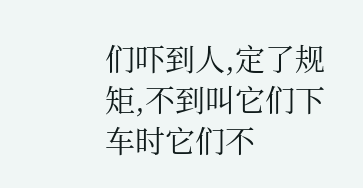们吓到人,定了规矩,不到叫它们下车时它们不